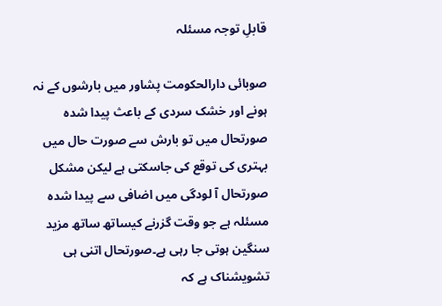قابلِ توجہ مسئلہ

صوبائی دارالحکومت پشاور میں بارشوں کے نہ ہونے اور خشک سردی کے باعث پیدا شدہ صورتحال میں تو بارش سے صورت حال میں بہتری کی توقع کی جاسکتی ہے لیکن مشکل صورتحال آ لودگی میں اضافی سے پیدا شدہ مسئلہ ہے جو وقت گزرنے کیساتھ ساتھ مزید سنگین ہوتی جا رہی ہے۔صورتحال اتنی ہی تشویشناک ہے کہ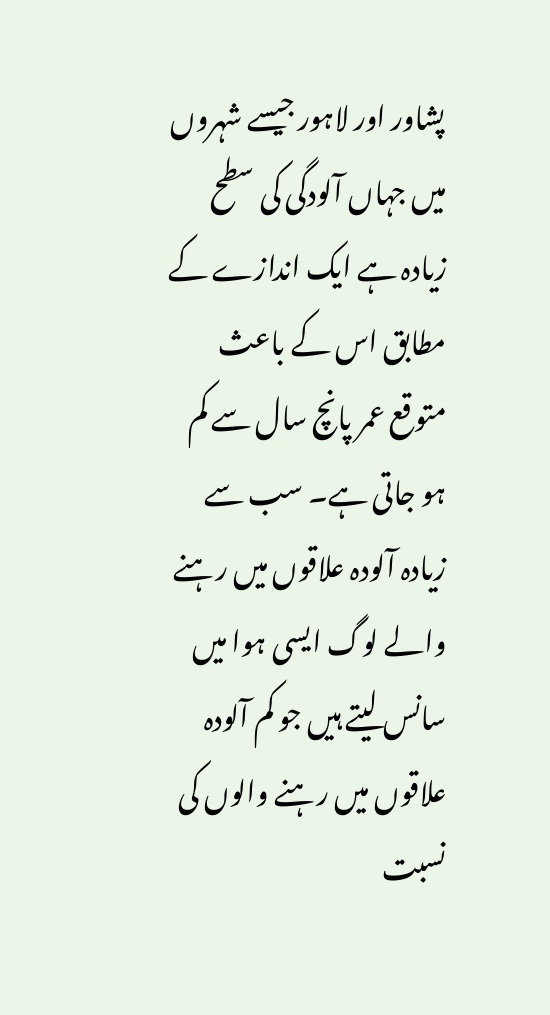پشاور اور لاہور جیسے شہروں میں جہاں آلودگی کی سطح زیادہ ہے ایک اندازے کے مطابق اس کے باعث متوقع عمر پانچ سال سے کم ہو جاتی ہے۔ سب سے زیادہ آلودہ علاقوں میں رہنے والے لوگ ایسی ہوا میں سانس لیتے ہیں جو کم آلودہ علاقوں میں رہنے والوں کی نسبت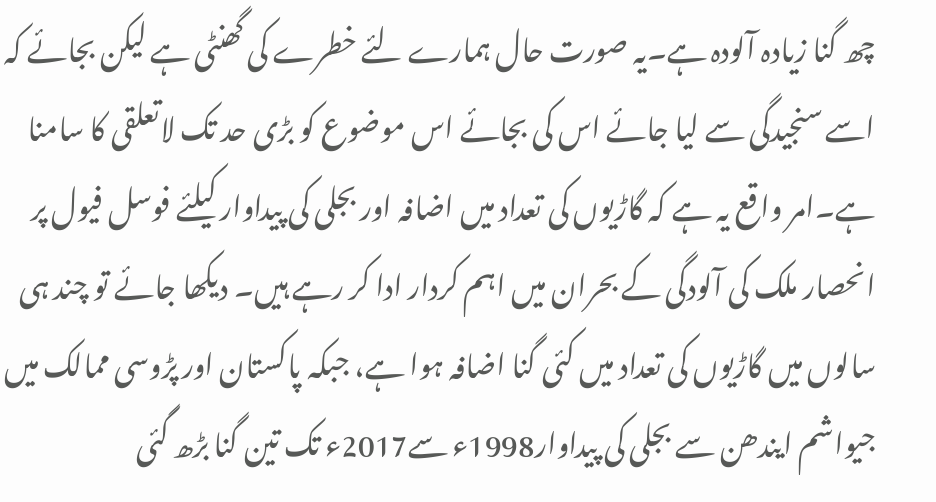چھ گنا زیادہ آلودہ ہے۔یہ صورت حال ہمارے لئے خطرے کی گھنٹی ہے لیکن بجائے کہ اسے سنجیدگی سے لیا جائے اس کی بجائے اس موضوع کو بڑی حد تک لاتعلقی کا سامنا ہے۔امر واقع یہ ہے کہ گاڑیوں کی تعداد میں اضافہ اور بجلی کی پیداوار کیلئے فوسل فیول پر انحصار ملک کی آلودگی کے بحران میں اہم کردار ادا کر رہے ہیں۔ دیکھا جائے تو چند ہی سالوں میں گاڑیوں کی تعداد میں کئی گنا اضافہ ہوا ہے، جبکہ پاکستان اور پڑوسی ممالک میں جیواشم ایندھن سے بجلی کی پیداوار1998ء سے2017ء تک تین گنا بڑھ گئی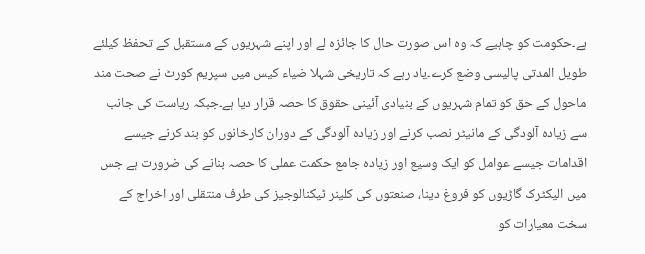ہے۔حکومت کو چاہیے کہ وہ اس صورت حال کا جائزہ لے اور اپنے شہریوں کے مستقبل کے تحفظ کیلئے طویل المدتی پالیسی وضع کرے۔یاد رہے کہ تاریخی شہلا ضیاء کیس میں سپریم کورٹ نے صحت مند ماحول کے حق کو تمام شہریوں کے بنیادی آئینی حقوق کا حصہ قرار دیا ہے۔جبکہ ریاست کی جانب سے زیادہ آلودگی کے مانیٹر نصب کرنے اور زیادہ آلودگی کے دوران کارخانوں کو بند کرنے جیسے اقدامات جیسے عوامل کو ایک وسیع اور زیادہ جامع حکمت عملی کا حصہ بنانے کی ضرورت ہے جس میں الیکٹرک گاڑیوں کو فروغ دینا، صنعتوں کی کلینر ٹیکنالوجیز کی طرف منتقلی اور اخراج کے سخت معیارات کو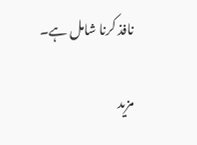نافذ کرنا شامل ہے۔

مزید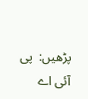پڑھیں:  پی آئی اے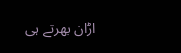اڑان بھرتے ہی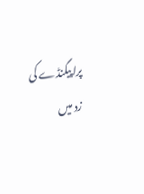پراپیگنڈے کی زد میں